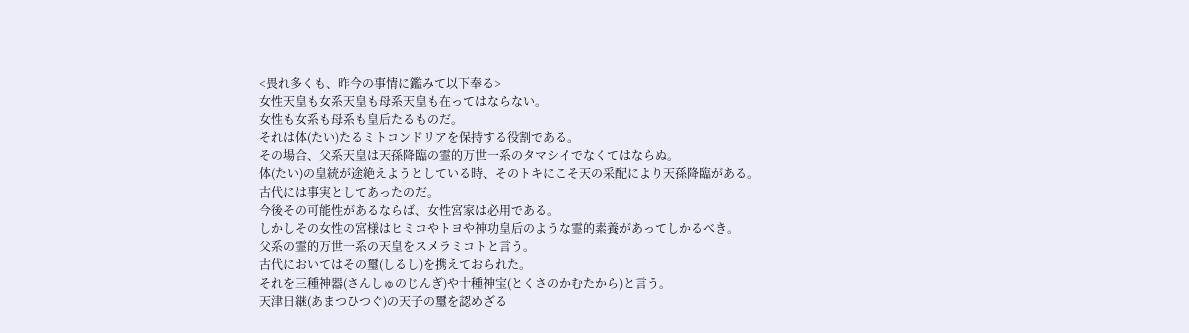<畏れ多くも、昨今の事情に鑑みて以下奉る>
女性天皇も女系天皇も母系天皇も在ってはならない。
女性も女系も母系も皇后たるものだ。
それは体(たい)たるミトコンドリアを保持する役割である。
その場合、父系天皇は天孫降臨の霊的万世一系のタマシイでなくてはならぬ。
体(たい)の皇統が途絶えようとしている時、そのトキにこそ天の采配により天孫降臨がある。
古代には事実としてあったのだ。
今後その可能性があるならば、女性宮家は必用である。
しかしその女性の宮様はヒミコやトヨや神功皇后のような霊的素養があってしかるべき。
父系の霊的万世一系の天皇をスメラミコトと言う。
古代においてはその璽(しるし)を携えておられた。
それを三種神器(さんしゅのじんぎ)や十種神宝(とくさのかむたから)と言う。
天津日継(あまつひつぐ)の天子の璽を認めざる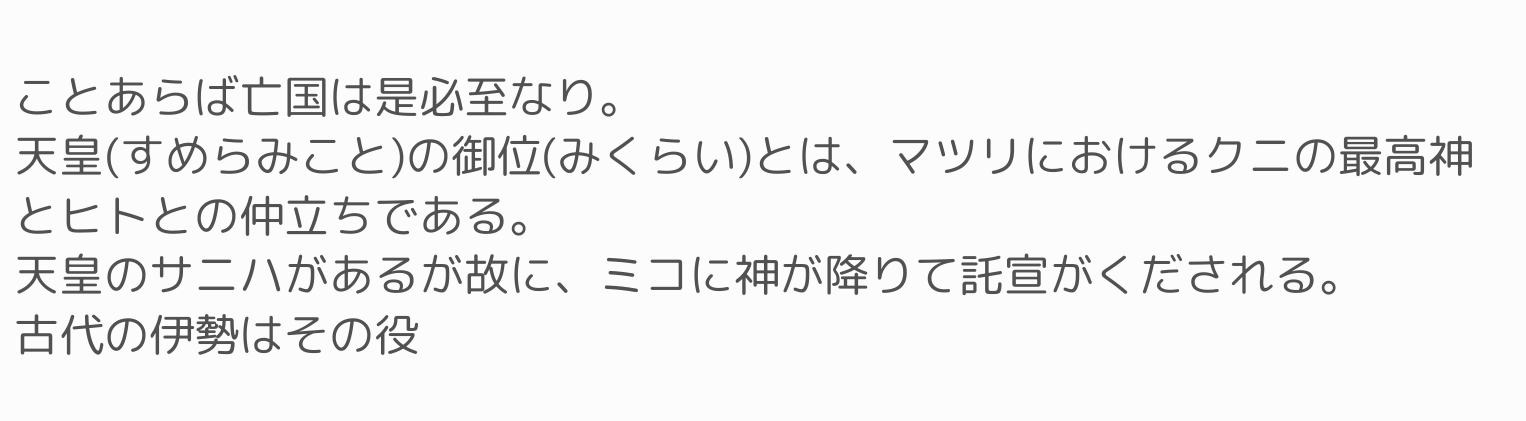ことあらば亡国は是必至なり。
天皇(すめらみこと)の御位(みくらい)とは、マツリにおけるクニの最高神とヒトとの仲立ちである。
天皇のサニハがあるが故に、ミコに神が降りて託宣がくだされる。
古代の伊勢はその役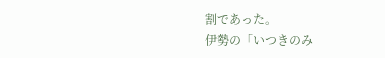割であった。
伊勢の「いつきのみ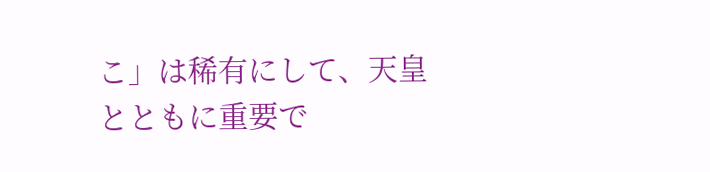こ」は稀有にして、天皇とともに重要で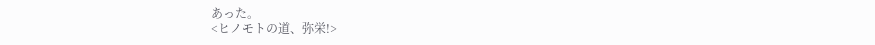あった。
<ヒノモトの道、弥栄!>